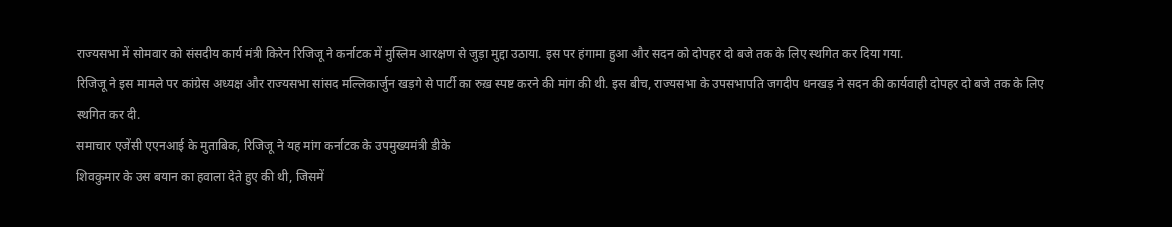राज्यसभा में सोमवार को संसदीय कार्य मंत्री किरेन रिजिजू ने कर्नाटक में मुस्लिम आरक्षण से जुड़ा मुद्दा उठाया. इस पर हंगामा हुआ और सदन को दोपहर दो बजे तक के लिए स्थगित कर दिया गया.
रिजिजू ने इस मामले पर कांग्रेस अध्यक्ष और राज्यसभा सांसद मल्लिकार्जुन खड़गे से पार्टी का रुख़ स्पष्ट करने की मांग की थी. इस बीच, राज्यसभा के उपसभापति जगदीप धनखड़ ने सदन की कार्यवाही दोपहर दो बजे तक के लिए स्थगित कर दी.
समाचार एजेंसी एएनआई के मुताबिक, रिजिजू ने यह मांग कर्नाटक के उपमुख्यमंत्री डीके
शिवकुमार के उस बयान का हवाला देते हुए की थी, जिसमें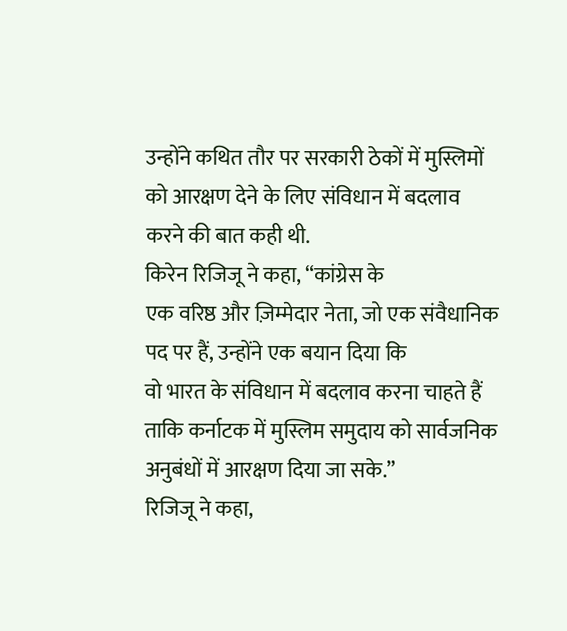उन्होंने कथित तौर पर सरकारी ठेकों में मुस्लिमों को आरक्षण देने के लिए संविधान में बदलाव करने की बात कही थी.
किरेन रिजिजू ने कहा, “कांग्रेस के
एक वरिष्ठ और ज़िम्मेदार नेता, जो एक संवैधानिक पद पर हैं, उन्होंने एक बयान दिया कि
वो भारत के संविधान में बदलाव करना चाहते हैं ताकि कर्नाटक में मुस्लिम समुदाय को सार्वजनिक अनुबंधों में आरक्षण दिया जा सके.”
रिजिजू ने कहा,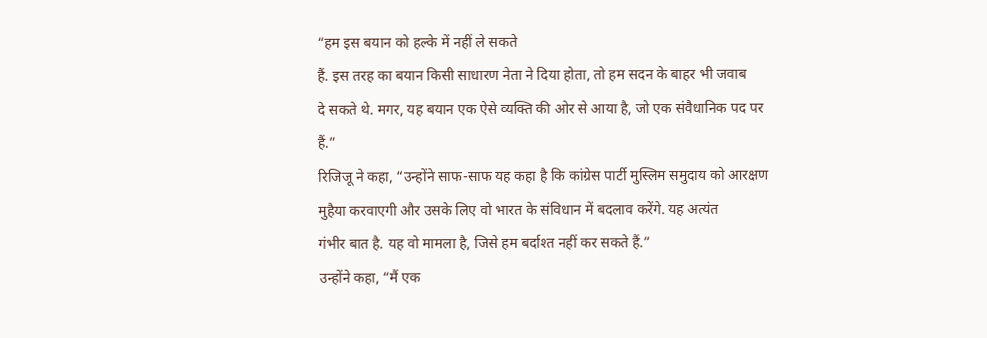“हम इस बयान को हल्के में नहीं ले सकते
हैं. इस तरह का बयान किसी साधारण नेता ने दिया होता, तो हम सदन के बाहर भी जवाब
दे सकते थे. मगर, यह बयान एक ऐसे व्यक्ति की ओर से आया है, जो एक संवैधानिक पद पर
हैं.”
रिजिजू ने कहा, “उन्होंने साफ-साफ यह कहा है कि कांग्रेस पार्टी मुस्लिम समुदाय को आरक्षण
मुहैया करवाएगी और उसके लिए वो भारत के संविधान में बदलाव करेंगे. यह अत्यंत
गंभीर बात है. यह वो मामला है, जिसे हम बर्दाश्त नहीं कर सकते हैं.”
उन्होंने कहा, “मैं एक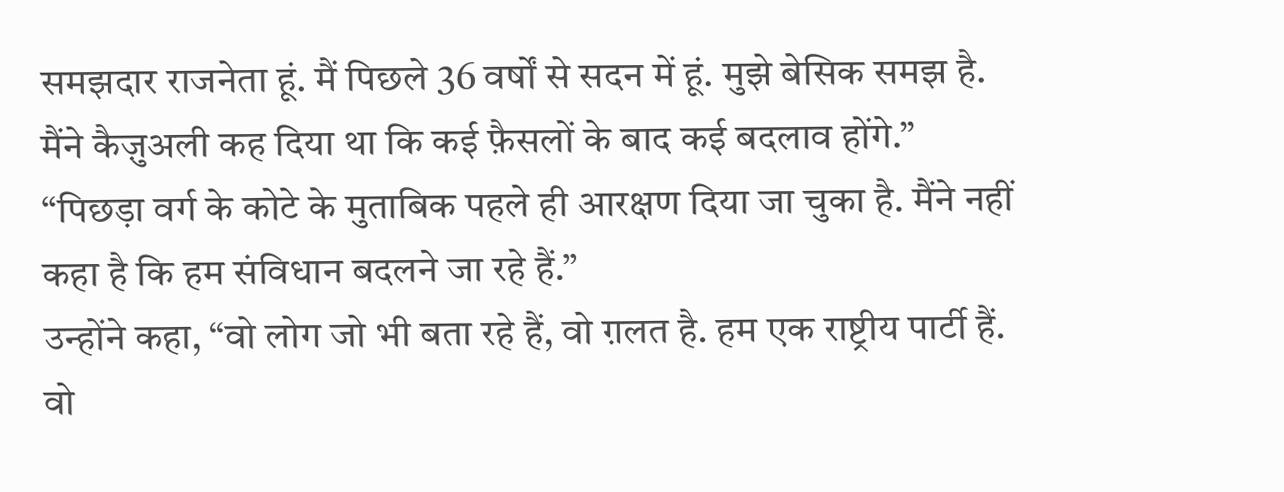समझदार राजनेता हूं. मैं पिछले 36 वर्षों से सदन में हूं. मुझे बेसिक समझ है. मैंने कैज़ुअली कह दिया था कि कई फ़ैसलों के बाद कई बदलाव होंगे.”
“पिछड़ा वर्ग के कोटे के मुताबिक पहले ही आरक्षण दिया जा चुका है. मैंने नहीं कहा है कि हम संविधान बदलने जा रहे हैं.”
उन्होंने कहा, “वो लोग जो भी बता रहे हैं, वो ग़लत है. हम एक राष्ट्रीय पार्टी हैं. वो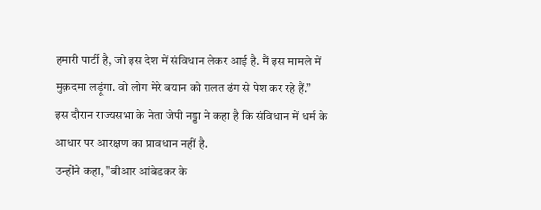हमारी पार्टी है, जो इस देश में संविधान लेकर आई है. मैं इस मामले में मुक़दमा लड़ूंगा. वो लोग मेरे बयान को ग़लत ढंग से पेश कर रहे हैं.”
इस दौरान राज्यसभा के नेता जेपी नड्डा ने कहा है कि संविधान में धर्म के आधार पर आरक्षण का प्रावधान नहीं है.
उन्होंने कहा, "बीआर आंबेडकर के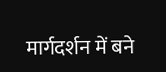मार्गदर्शन में बने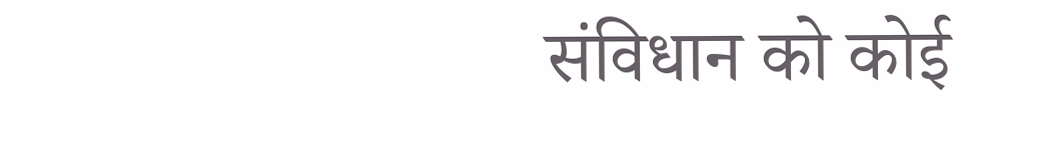संविधान को कोई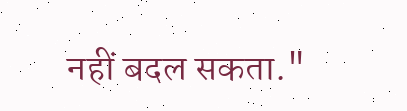नहीं बदल सकता."